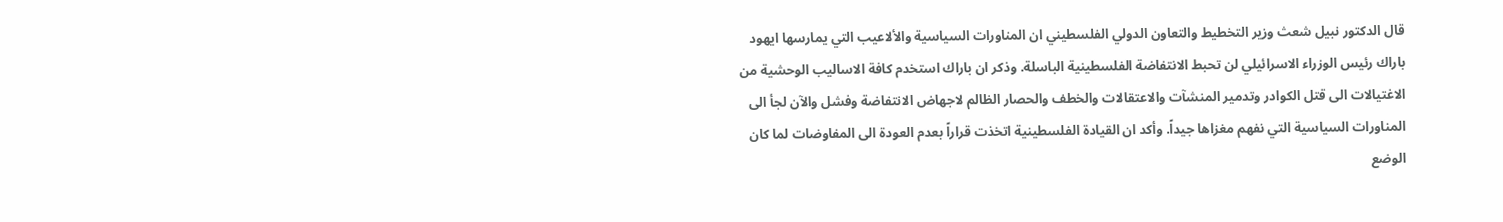قال الدكتور نبيل شعث وزير التخطيط والتعاون الدولي الفلسطيني ان المناورات السياسية والألاعيب التي يمارسها ايهود باراك رئيس الوزراء الاسرائيلي لن تحبط الانتفاضة الفلسطينية الباسلة. وذكر ان باراك استخدم كافة الاساليب الوحشية من الاغتيالات الى قتل الكوادر وتدمير المنشآت والاعتقالات والخطف والحصار الظالم لاجهاض الانتفاضة وفشل والآن لجأ الى المناورات السياسية التي نفهم مغزاها جيداً. وأكد ان القيادة الفلسطينية اتخذت قراراً بعدم العودة الى المفاوضات لما كان الوضع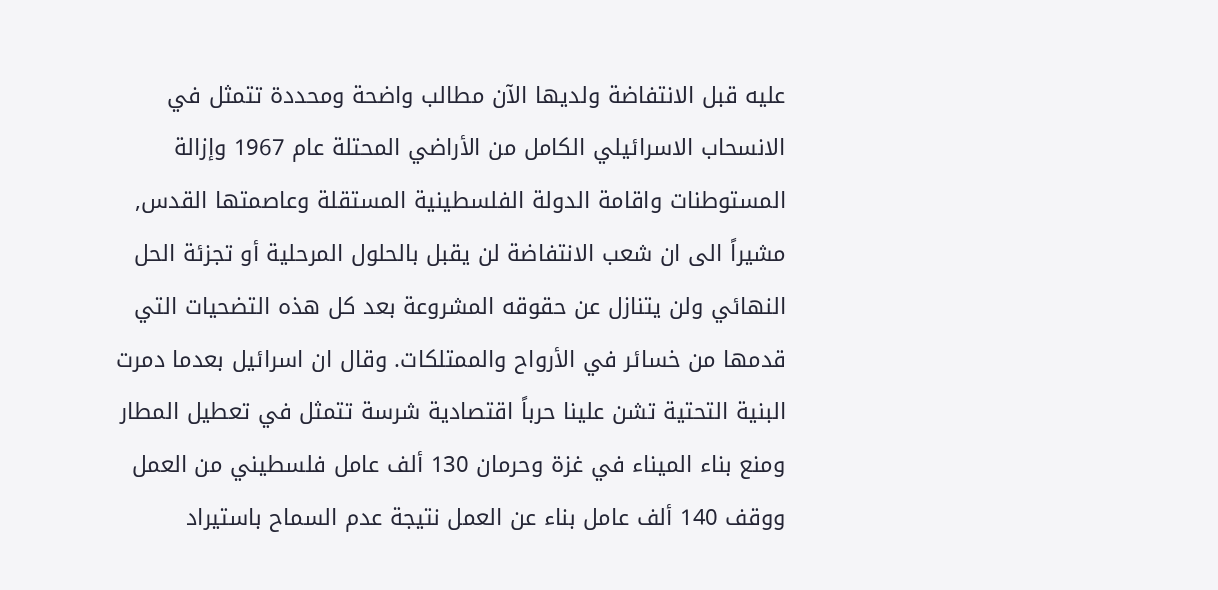عليه قبل الانتفاضة ولديها الآن مطالب واضحة ومحددة تتمثل في الانسحاب الاسرائيلي الكامل من الأراضي المحتلة عام 1967 وإزالة المستوطنات واقامة الدولة الفلسطينية المستقلة وعاصمتها القدس, مشيراً الى ان شعب الانتفاضة لن يقبل بالحلول المرحلية أو تجزئة الحل النهائي ولن يتنازل عن حقوقه المشروعة بعد كل هذه التضحيات التي قدمها من خسائر في الأرواح والممتلكات. وقال ان اسرائيل بعدما دمرت البنية التحتية تشن علينا حرباً اقتصادية شرسة تتمثل في تعطيل المطار ومنع بناء الميناء في غزة وحرمان 130 ألف عامل فلسطيني من العمل ووقف 140 ألف عامل بناء عن العمل نتيجة عدم السماح باستيراد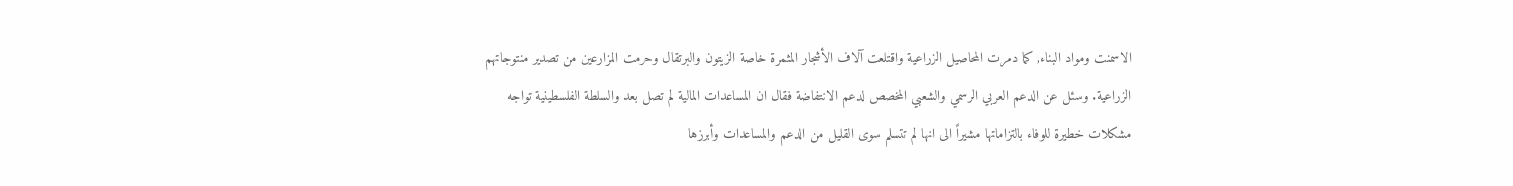الاسمنت ومواد البناء, كما دمرت المحاصيل الزراعية واقتلعت آلاف الأشجار المثمرة خاصة الزيتون والبرتقال وحرمت المزارعين من تصدير منتوجاتهم الزراعية. وسئل عن الدعم العربي الرسمي والشعبي المخصص لدعم الانتفاضة فقال ان المساعدات المالية لم تصل بعد والسلطة الفلسطينية تواجه مشكلات خطيرة للوفاء بالتزاماتها مشيراً الى انها لم تتسلم سوى القليل من الدعم والمساعدات وأبرزها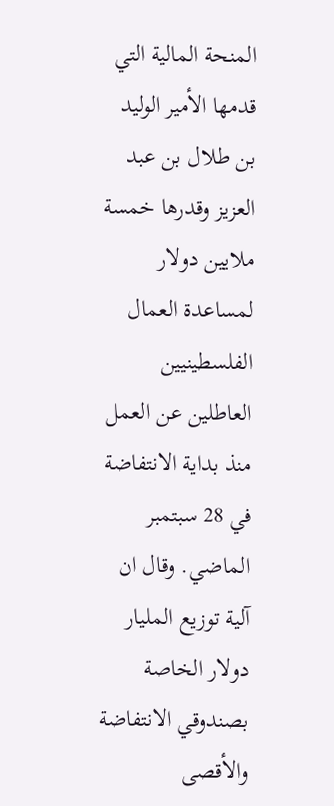المنحة المالية التي قدمها الأمير الوليد بن طلال بن عبد العزيز وقدرها خمسة ملايين دولار لمساعدة العمال الفلسطينيين العاطلين عن العمل منذ بداية الانتفاضة في 28 سبتمبر الماضي. وقال ان آلية توزيع المليار دولار الخاصة بصندوقي الانتفاضة والأقصى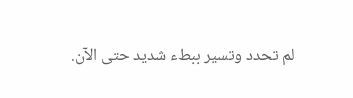لم تحدد وتسير ببطء شديد حتى الآن.